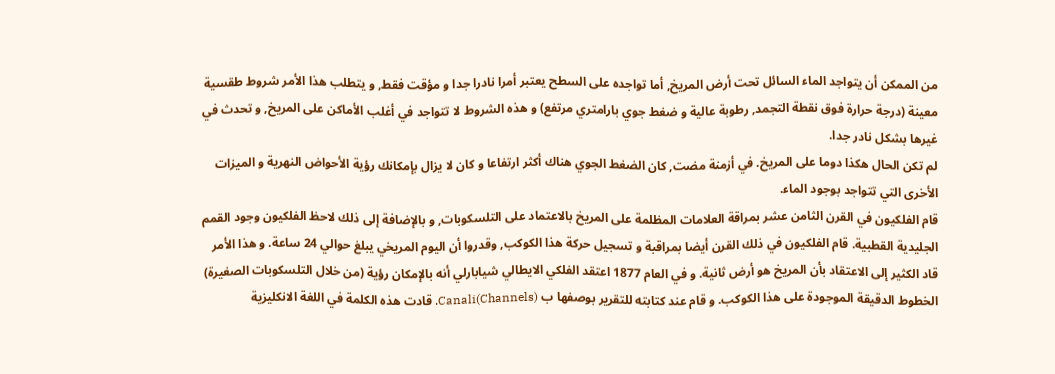من الممكن أن يتواجد الماء السائل تحت أرض المريخ, أما تواجده على السطح يعتبر أمرا نادرا جدا و مؤقت فقط, و يتطلب هذا الأمر شروط طقسية معينة (درجة حرارة فوق نقطة التجمد, رطوبة عالية و ضغط جوي بارامتري مرتفع) و هذه الشروط لا تتواجد في أغلب الأماكن على المريخ, و تحدث في غيرها بشكل نادر جدا.
لم تكن الحال هكذا دوما على المريخ. في أزمنة مضت, كان الضغط الجوي هناك أكثر ارتفاعا و كان لا يزال بإمكانك رؤية الأحواض النهرية و الميزات الأخرى التي تتواجد بوجود الماء.
قام الفلكيون في القرن الثامن عشر بمراقة العلامات المظلمة على المريخ بالاعتماد على التلسكوبات, و بالإضافة إلى ذلك لاحظ الفلكيون وجود القمم الجليدية القطبية. قام الفلكيون في ذلك القرن أيضا بمراقبة و تسجيل حركة هذا الكوكب, وقدروا أن اليوم المريخي يبلغ حوالي 24 ساعة. و هذا الأمر قاد الكثير إلى الاعتقاد بأن المريخ هو أرض ثانية. و في العام 1877 اعتقد الفلكي الايطالي شيابارلي أنه بالإمكان رؤية (من خلال التلسكوبات الصغيرة) الخطوط الدقيقة الموجودة على هذا الكوكب. و قام عند كتابته للتقرير بوصفها ب Canali(Channels). قادت هذه الكلمة في اللغة الانكليزية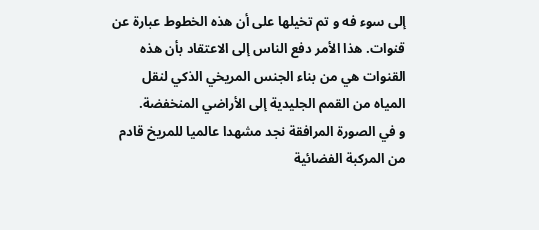إلى سوء فه و تم تخيلها على أن هذه الخطوط عبارة عن قنوات. هذا الأمر دفع الناس إلى الاعتقاد بأن هذه القنوات هي من بناء الجنس المريخي الذكي لنقل المياه من القمم الجليدية إلى الأراضي المنخفضة.
و في الصورة المرافقة نجد مشهدا عالميا للمريخ قادم من المركبة الفضائية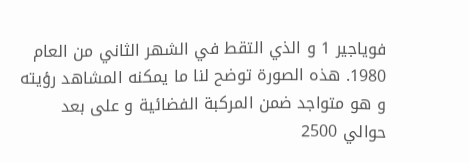فوياجير 1 و الذي التقط في الشهر الثاني من العام 1980. هذه الصورة توضح لنا ما يمكنه المشاهد رؤيته و هو متواجد ضمن المركبة الفضائية و على بعد حوالي 2500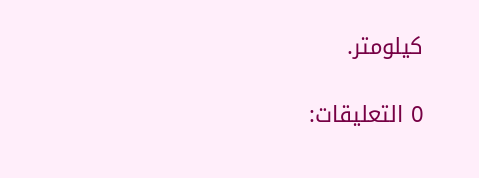كيلومتر.

0 التعليقات: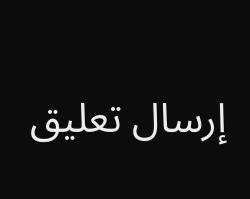إرسال تعليق